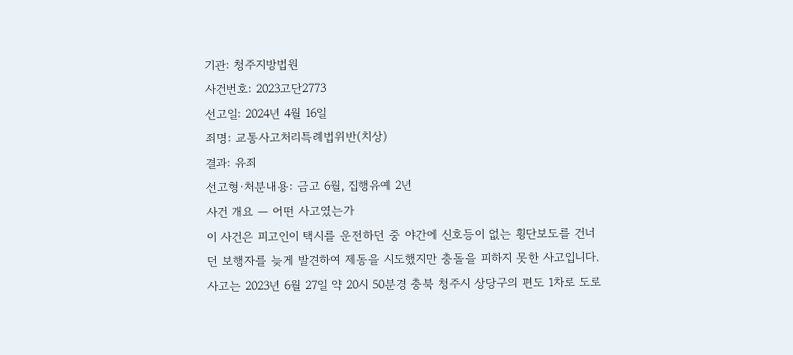기관: 청주지방법원
사건번호: 2023고단2773
선고일: 2024년 4월 16일
죄명: 교통사고처리특례법위반(치상)
결과: 유죄
선고형·처분내용: 금고 6월, 집행유예 2년
사건 개요 — 어떤 사고였는가
이 사건은 피고인이 택시를 운전하던 중 야간에 신호등이 없는 횡단보도를 건너던 보행자를 늦게 발견하여 제동을 시도했지만 충돌을 피하지 못한 사고입니다. 사고는 2023년 6월 27일 약 20시 50분경 충북 청주시 상당구의 편도 1차로 도로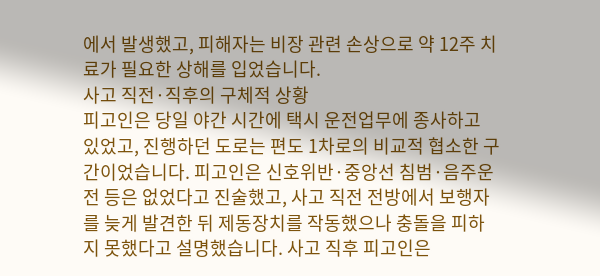에서 발생했고, 피해자는 비장 관련 손상으로 약 12주 치료가 필요한 상해를 입었습니다.
사고 직전·직후의 구체적 상황
피고인은 당일 야간 시간에 택시 운전업무에 종사하고 있었고, 진행하던 도로는 편도 1차로의 비교적 협소한 구간이었습니다. 피고인은 신호위반·중앙선 침범·음주운전 등은 없었다고 진술했고, 사고 직전 전방에서 보행자를 늦게 발견한 뒤 제동장치를 작동했으나 충돌을 피하지 못했다고 설명했습니다. 사고 직후 피고인은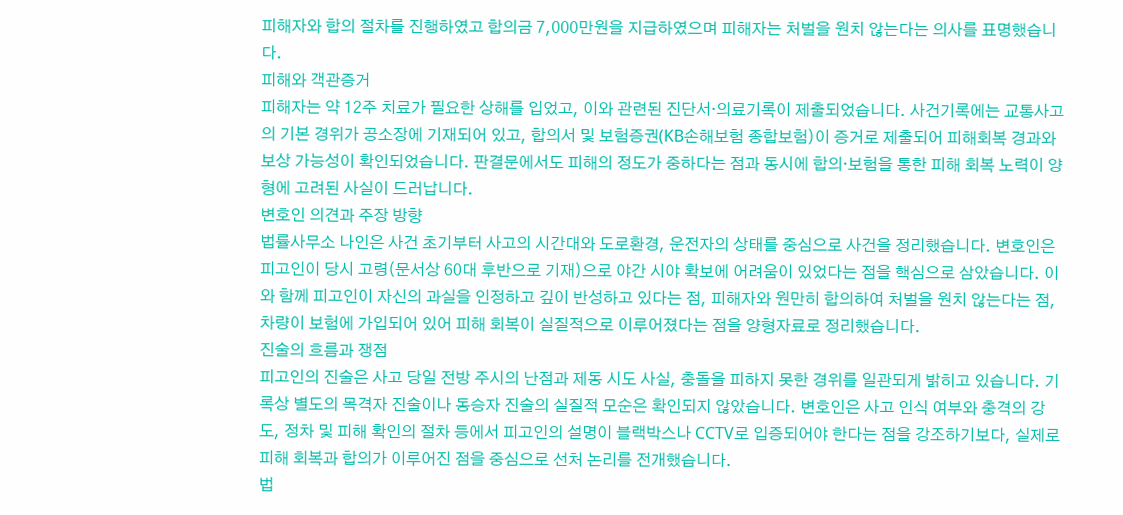피해자와 합의 절차를 진행하였고 합의금 7,000만원을 지급하였으며 피해자는 처벌을 원치 않는다는 의사를 표명했습니다.
피해와 객관증거
피해자는 약 12주 치료가 필요한 상해를 입었고, 이와 관련된 진단서·의료기록이 제출되었습니다. 사건기록에는 교통사고의 기본 경위가 공소장에 기재되어 있고, 합의서 및 보험증권(KB손해보험 종합보험)이 증거로 제출되어 피해회복 경과와 보상 가능성이 확인되었습니다. 판결문에서도 피해의 정도가 중하다는 점과 동시에 합의·보험을 통한 피해 회복 노력이 양형에 고려된 사실이 드러납니다.
변호인 의견과 주장 방향
법률사무소 나인은 사건 초기부터 사고의 시간대와 도로환경, 운전자의 상태를 중심으로 사건을 정리했습니다. 변호인은 피고인이 당시 고령(문서상 60대 후반으로 기재)으로 야간 시야 확보에 어려움이 있었다는 점을 핵심으로 삼았습니다. 이와 함께 피고인이 자신의 과실을 인정하고 깊이 반성하고 있다는 점, 피해자와 원만히 합의하여 처벌을 원치 않는다는 점, 차량이 보험에 가입되어 있어 피해 회복이 실질적으로 이루어졌다는 점을 양형자료로 정리했습니다.
진술의 흐름과 쟁점
피고인의 진술은 사고 당일 전방 주시의 난점과 제동 시도 사실, 충돌을 피하지 못한 경위를 일관되게 밝히고 있습니다. 기록상 별도의 목격자 진술이나 동승자 진술의 실질적 모순은 확인되지 않았습니다. 변호인은 사고 인식 여부와 충격의 강도, 정차 및 피해 확인의 절차 등에서 피고인의 설명이 블랙박스나 CCTV로 입증되어야 한다는 점을 강조하기보다, 실제로 피해 회복과 합의가 이루어진 점을 중심으로 선처 논리를 전개했습니다.
법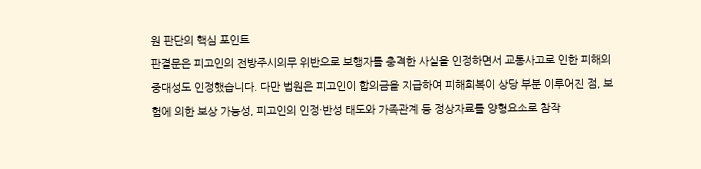원 판단의 핵심 포인트
판결문은 피고인의 전방주시의무 위반으로 보행자를 충격한 사실을 인정하면서 교통사고로 인한 피해의 중대성도 인정했습니다. 다만 법원은 피고인이 합의금을 지급하여 피해회복이 상당 부분 이루어진 점, 보험에 의한 보상 가능성, 피고인의 인정·반성 태도와 가족관계 등 정상자료를 양형요소로 참작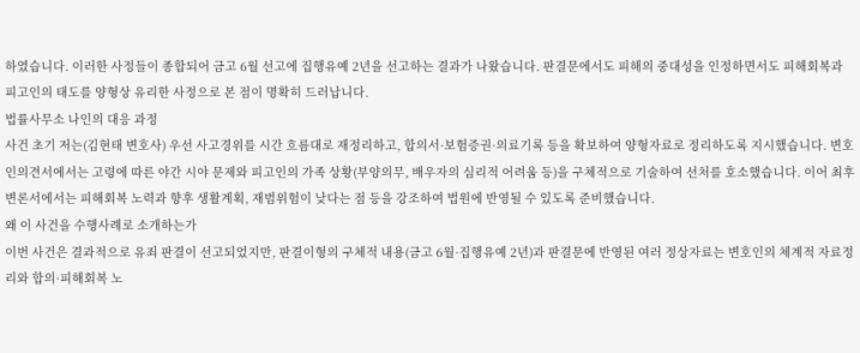하였습니다. 이러한 사정들이 종합되어 금고 6월 선고에 집행유예 2년을 선고하는 결과가 나왔습니다. 판결문에서도 피해의 중대성을 인정하면서도 피해회복과 피고인의 태도를 양형상 유리한 사정으로 본 점이 명확히 드러납니다.
법률사무소 나인의 대응 과정
사건 초기 저는(김현태 변호사) 우선 사고경위를 시간 흐름대로 재정리하고, 합의서·보험증권·의료기록 등을 확보하여 양형자료로 정리하도록 지시했습니다. 변호인의견서에서는 고령에 따른 야간 시야 문제와 피고인의 가족 상황(부양의무, 배우자의 심리적 어려움 등)을 구체적으로 기술하여 선처를 호소했습니다. 이어 최후변론서에서는 피해회복 노력과 향후 생활계획, 재범위험이 낮다는 점 등을 강조하여 법원에 반영될 수 있도록 준비했습니다.
왜 이 사건을 수행사례로 소개하는가
이번 사건은 결과적으로 유죄 판결이 선고되었지만, 판결이형의 구체적 내용(금고 6월·집행유예 2년)과 판결문에 반영된 여러 정상자료는 변호인의 체계적 자료정리와 합의·피해회복 노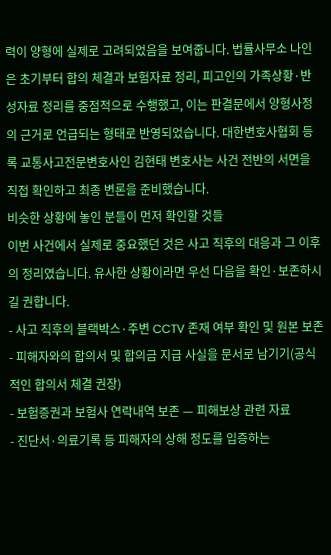력이 양형에 실제로 고려되었음을 보여줍니다. 법률사무소 나인은 초기부터 합의 체결과 보험자료 정리, 피고인의 가족상황·반성자료 정리를 중점적으로 수행했고, 이는 판결문에서 양형사정의 근거로 언급되는 형태로 반영되었습니다. 대한변호사협회 등록 교통사고전문변호사인 김현태 변호사는 사건 전반의 서면을 직접 확인하고 최종 변론을 준비했습니다.
비슷한 상황에 놓인 분들이 먼저 확인할 것들
이번 사건에서 실제로 중요했던 것은 사고 직후의 대응과 그 이후의 정리였습니다. 유사한 상황이라면 우선 다음을 확인·보존하시길 권합니다.
- 사고 직후의 블랙박스·주변 CCTV 존재 여부 확인 및 원본 보존
- 피해자와의 합의서 및 합의금 지급 사실을 문서로 남기기(공식적인 합의서 체결 권장)
- 보험증권과 보험사 연락내역 보존 — 피해보상 관련 자료
- 진단서·의료기록 등 피해자의 상해 정도를 입증하는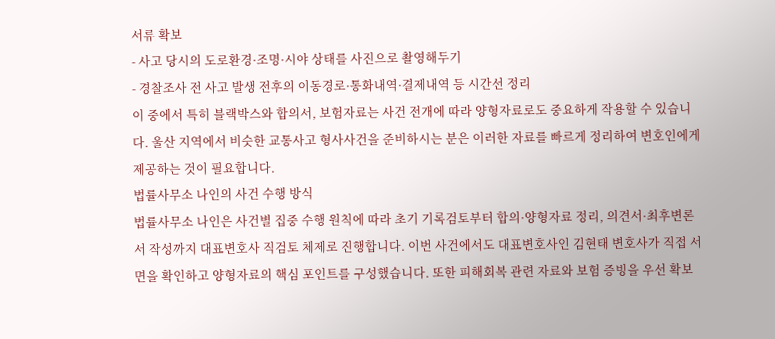서류 확보
- 사고 당시의 도로환경·조명·시야 상태를 사진으로 촬영해두기
- 경찰조사 전 사고 발생 전후의 이동경로·통화내역·결제내역 등 시간선 정리
이 중에서 특히 블랙박스와 합의서, 보험자료는 사건 전개에 따라 양형자료로도 중요하게 작용할 수 있습니다. 울산 지역에서 비슷한 교통사고 형사사건을 준비하시는 분은 이러한 자료를 빠르게 정리하여 변호인에게 제공하는 것이 필요합니다.
법률사무소 나인의 사건 수행 방식
법률사무소 나인은 사건별 집중 수행 원칙에 따라 초기 기록검토부터 합의·양형자료 정리, 의견서·최후변론서 작성까지 대표변호사 직검토 체제로 진행합니다. 이번 사건에서도 대표변호사인 김현태 변호사가 직접 서면을 확인하고 양형자료의 핵심 포인트를 구성했습니다. 또한 피해회복 관련 자료와 보험 증빙을 우선 확보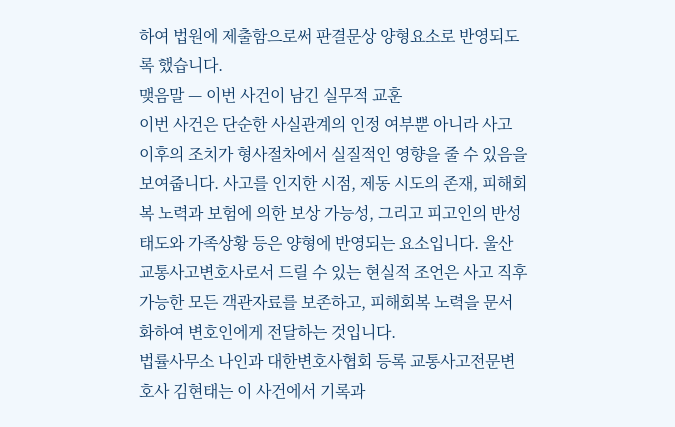하여 법원에 제출함으로써 판결문상 양형요소로 반영되도록 했습니다.
맺음말 — 이번 사건이 남긴 실무적 교훈
이번 사건은 단순한 사실관계의 인정 여부뿐 아니라 사고 이후의 조치가 형사절차에서 실질적인 영향을 줄 수 있음을 보여줍니다. 사고를 인지한 시점, 제동 시도의 존재, 피해회복 노력과 보험에 의한 보상 가능성, 그리고 피고인의 반성 태도와 가족상황 등은 양형에 반영되는 요소입니다. 울산교통사고변호사로서 드릴 수 있는 현실적 조언은 사고 직후 가능한 모든 객관자료를 보존하고, 피해회복 노력을 문서화하여 변호인에게 전달하는 것입니다.
법률사무소 나인과 대한변호사협회 등록 교통사고전문변호사 김현태는 이 사건에서 기록과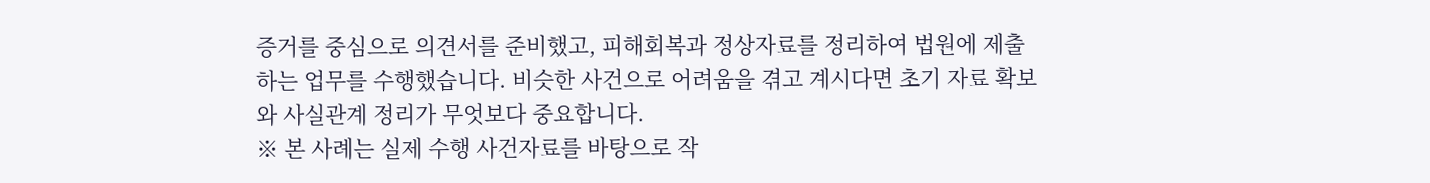증거를 중심으로 의견서를 준비했고, 피해회복과 정상자료를 정리하여 법원에 제출하는 업무를 수행했습니다. 비슷한 사건으로 어려움을 겪고 계시다면 초기 자료 확보와 사실관계 정리가 무엇보다 중요합니다.
※ 본 사례는 실제 수행 사건자료를 바탕으로 작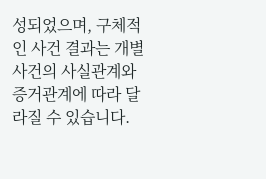성되었으며, 구체적인 사건 결과는 개별 사건의 사실관계와 증거관계에 따라 달라질 수 있습니다.